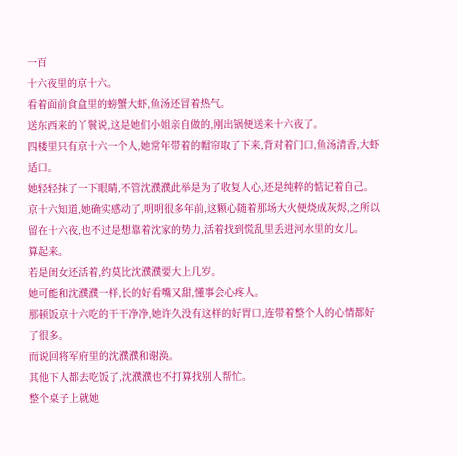一百
十六夜里的京十六。
看着面前食盒里的螃蟹大虾,鱼汤还冒着热气。
送东西来的丫鬟说,这是她们小姐亲自做的,刚出锅便送来十六夜了。
四楼里只有京十六一个人,她常年带着的帽帘取了下来,背对着门口,鱼汤清香,大虾适口。
她轻轻抹了一下眼睛,不管沈濮濮此举是为了收复人心,还是纯粹的惦记着自己。
京十六知道,她确实感动了,明明很多年前,这颗心随着那场大火便烧成灰烬,之所以留在十六夜,也不过是想靠着沈家的势力,活着找到慌乱里丢进河水里的女儿。
算起来。
若是闺女还活着,约莫比沈濮濮要大上几岁。
她可能和沈濮濮一样,长的好看嘴又甜,懂事会心疼人。
那顿饭京十六吃的干干净净,她许久没有这样的好胃口,连带着整个人的心情都好了很多。
而说回将军府里的沈濮濮和谢涣。
其他下人都去吃饭了,沈濮濮也不打算找别人帮忙。
整个桌子上就她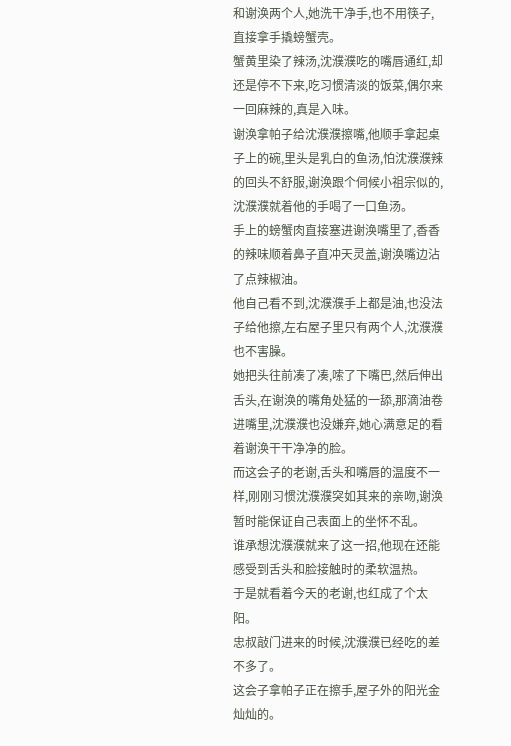和谢涣两个人,她洗干净手,也不用筷子,直接拿手撬螃蟹壳。
蟹黄里染了辣汤,沈濮濮吃的嘴唇通红,却还是停不下来,吃习惯清淡的饭菜,偶尔来一回麻辣的,真是入味。
谢涣拿帕子给沈濮濮擦嘴,他顺手拿起桌子上的碗,里头是乳白的鱼汤,怕沈濮濮辣的回头不舒服,谢涣跟个伺候小祖宗似的,沈濮濮就着他的手喝了一口鱼汤。
手上的螃蟹肉直接塞进谢涣嘴里了,香香的辣味顺着鼻子直冲天灵盖,谢涣嘴边沾了点辣椒油。
他自己看不到,沈濮濮手上都是油,也没法子给他擦,左右屋子里只有两个人,沈濮濮也不害臊。
她把头往前凑了凑,嗦了下嘴巴,然后伸出舌头,在谢涣的嘴角处猛的一舔,那滴油卷进嘴里,沈濮濮也没嫌弃,她心满意足的看着谢涣干干净净的脸。
而这会子的老谢,舌头和嘴唇的温度不一样,刚刚习惯沈濮濮突如其来的亲吻,谢涣暂时能保证自己表面上的坐怀不乱。
谁承想沈濮濮就来了这一招,他现在还能感受到舌头和脸接触时的柔软温热。
于是就看着今天的老谢,也红成了个太阳。
忠叔敲门进来的时候,沈濮濮已经吃的差不多了。
这会子拿帕子正在擦手,屋子外的阳光金灿灿的。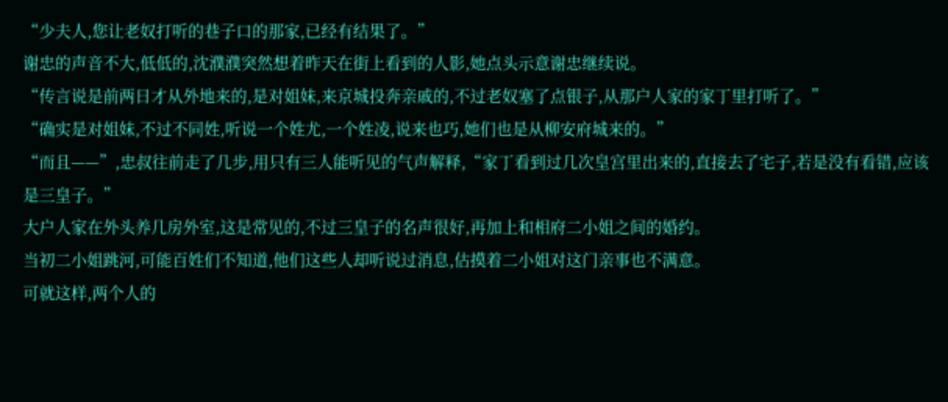“少夫人,您让老奴打听的巷子口的那家,已经有结果了。”
谢忠的声音不大,低低的,沈濮濮突然想着昨天在街上看到的人影,她点头示意谢忠继续说。
“传言说是前两日才从外地来的,是对姐妹,来京城投奔亲戚的,不过老奴塞了点银子,从那户人家的家丁里打听了。”
“确实是对姐妹,不过不同姓,听说一个姓尤,一个姓凌,说来也巧,她们也是从柳安府城来的。”
“而且——”,忠叔往前走了几步,用只有三人能听见的气声解释,“家丁看到过几次皇宫里出来的,直接去了宅子,若是没有看错,应该是三皇子。”
大户人家在外头养几房外室,这是常见的,不过三皇子的名声很好,再加上和相府二小姐之间的婚约。
当初二小姐跳河,可能百姓们不知道,他们这些人却听说过消息,估摸着二小姐对这门亲事也不满意。
可就这样,两个人的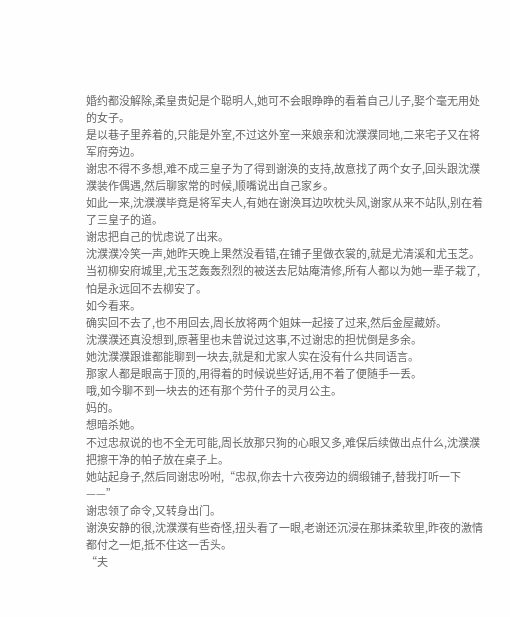婚约都没解除,柔皇贵妃是个聪明人,她可不会眼睁睁的看着自己儿子,娶个毫无用处的女子。
是以巷子里养着的,只能是外室,不过这外室一来娘亲和沈濮濮同地,二来宅子又在将军府旁边。
谢忠不得不多想,难不成三皇子为了得到谢涣的支持,故意找了两个女子,回头跟沈濮濮装作偶遇,然后聊家常的时候,顺嘴说出自己家乡。
如此一来,沈濮濮毕竟是将军夫人,有她在谢涣耳边吹枕头风,谢家从来不站队,别在着了三皇子的道。
谢忠把自己的忧虑说了出来。
沈濮濮冷笑一声,她昨天晚上果然没看错,在铺子里做衣裳的,就是尤清溪和尤玉芝。
当初柳安府城里,尤玉芝轰轰烈烈的被送去尼姑庵清修,所有人都以为她一辈子栽了,怕是永远回不去柳安了。
如今看来。
确实回不去了,也不用回去,周长放将两个姐妹一起接了过来,然后金屋藏娇。
沈濮濮还真没想到,原著里也未曾说过这事,不过谢忠的担忧倒是多余。
她沈濮濮跟谁都能聊到一块去,就是和尤家人实在没有什么共同语言。
那家人都是眼高于顶的,用得着的时候说些好话,用不着了便随手一丢。
哦,如今聊不到一块去的还有那个劳什子的灵月公主。
妈的。
想暗杀她。
不过忠叔说的也不全无可能,周长放那只狗的心眼又多,难保后续做出点什么,沈濮濮把擦干净的帕子放在桌子上。
她站起身子,然后同谢忠吩咐,“忠叔,你去十六夜旁边的绸缎铺子,替我打听一下——”
谢忠领了命令,又转身出门。
谢涣安静的很,沈濮濮有些奇怪,扭头看了一眼,老谢还沉浸在那抹柔软里,昨夜的激情都付之一炬,抵不住这一舌头。
“夫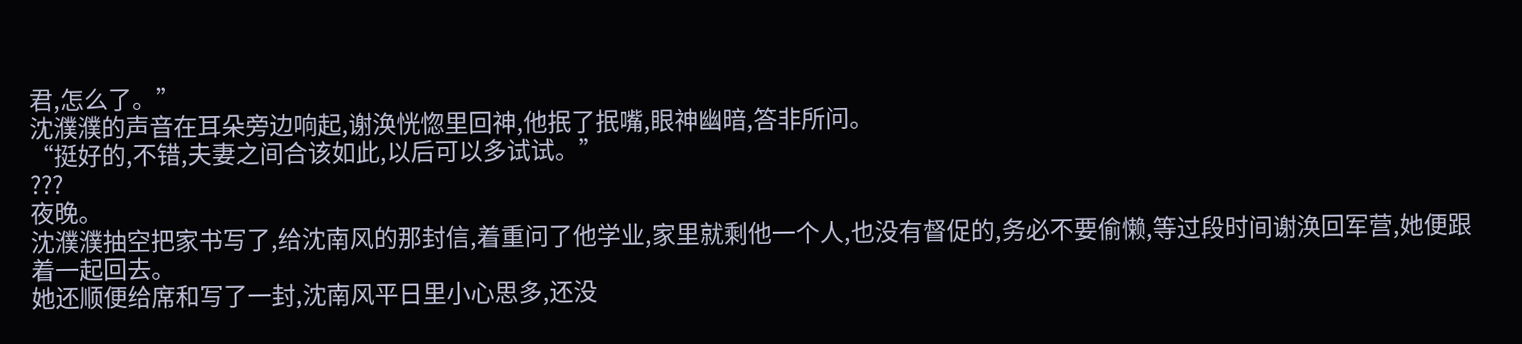君,怎么了。”
沈濮濮的声音在耳朵旁边响起,谢涣恍惚里回神,他抿了抿嘴,眼神幽暗,答非所问。
“挺好的,不错,夫妻之间合该如此,以后可以多试试。”
???
夜晚。
沈濮濮抽空把家书写了,给沈南风的那封信,着重问了他学业,家里就剩他一个人,也没有督促的,务必不要偷懒,等过段时间谢涣回军营,她便跟着一起回去。
她还顺便给席和写了一封,沈南风平日里小心思多,还没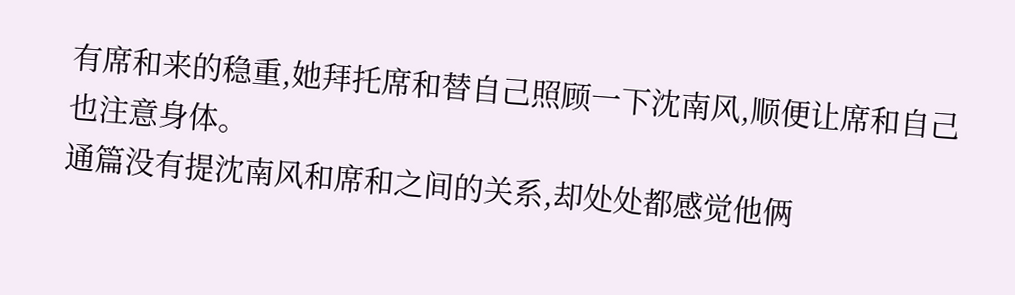有席和来的稳重,她拜托席和替自己照顾一下沈南风,顺便让席和自己也注意身体。
通篇没有提沈南风和席和之间的关系,却处处都感觉他俩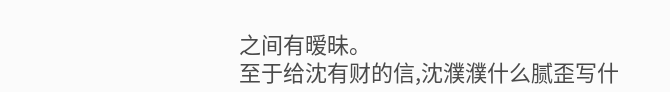之间有暧昧。
至于给沈有财的信,沈濮濮什么腻歪写什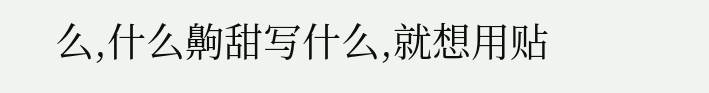么,什么齁甜写什么,就想用贴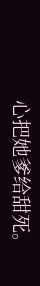心把她爹给甜死。